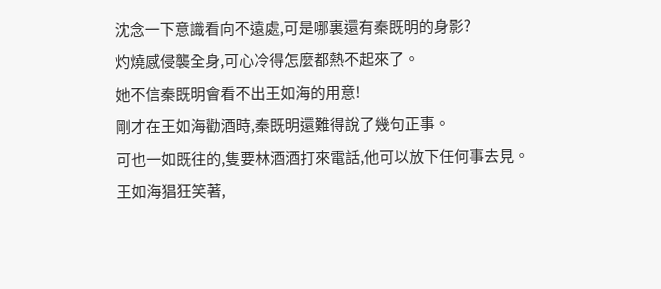沈念一下意識看向不遠處,可是哪裏還有秦既明的身影?
灼燒感侵襲全身,可心冷得怎麼都熱不起來了。
她不信秦既明會看不出王如海的用意!
剛才在王如海勸酒時,秦既明還難得說了幾句正事。
可也一如既往的,隻要林酒酒打來電話,他可以放下任何事去見。
王如海猖狂笑著,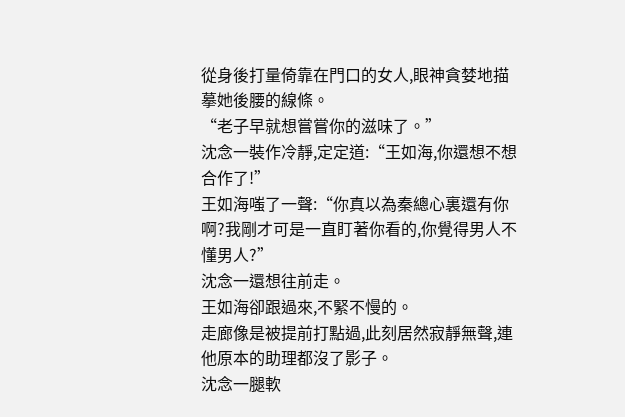從身後打量倚靠在門口的女人,眼神貪婪地描摹她後腰的線條。
“老子早就想嘗嘗你的滋味了。”
沈念一裝作冷靜,定定道:“王如海,你還想不想合作了!”
王如海嗤了一聲:“你真以為秦總心裏還有你啊?我剛才可是一直盯著你看的,你覺得男人不懂男人?”
沈念一還想往前走。
王如海卻跟過來,不緊不慢的。
走廊像是被提前打點過,此刻居然寂靜無聲,連他原本的助理都沒了影子。
沈念一腿軟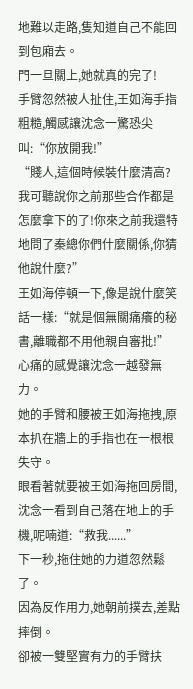地難以走路,隻知道自己不能回到包廂去。
門一旦關上,她就真的完了!
手臂忽然被人扯住,王如海手指粗糙,觸感讓沈念一驚恐尖叫:“你放開我!”
“賤人,這個時候裝什麼清高?我可聽說你之前那些合作都是怎麼拿下的了!你來之前我還特地問了秦總你們什麼關係,你猜他說什麼?”
王如海停頓一下,像是說什麼笑話一樣:“就是個無關痛癢的秘書,離職都不用他親自審批!”
心痛的感覺讓沈念一越發無力。
她的手臂和腰被王如海拖拽,原本扒在牆上的手指也在一根根失守。
眼看著就要被王如海拖回房間,沈念一看到自己落在地上的手機,呢喃道:“救我......”
下一秒,拖住她的力道忽然鬆了。
因為反作用力,她朝前撲去,差點摔倒。
卻被一雙堅實有力的手臂扶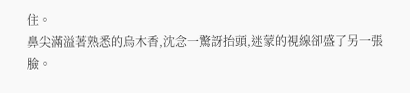住。
鼻尖滿溢著熟悉的烏木香,沈念一驚訝抬頭,迷蒙的視線卻盛了另一張臉。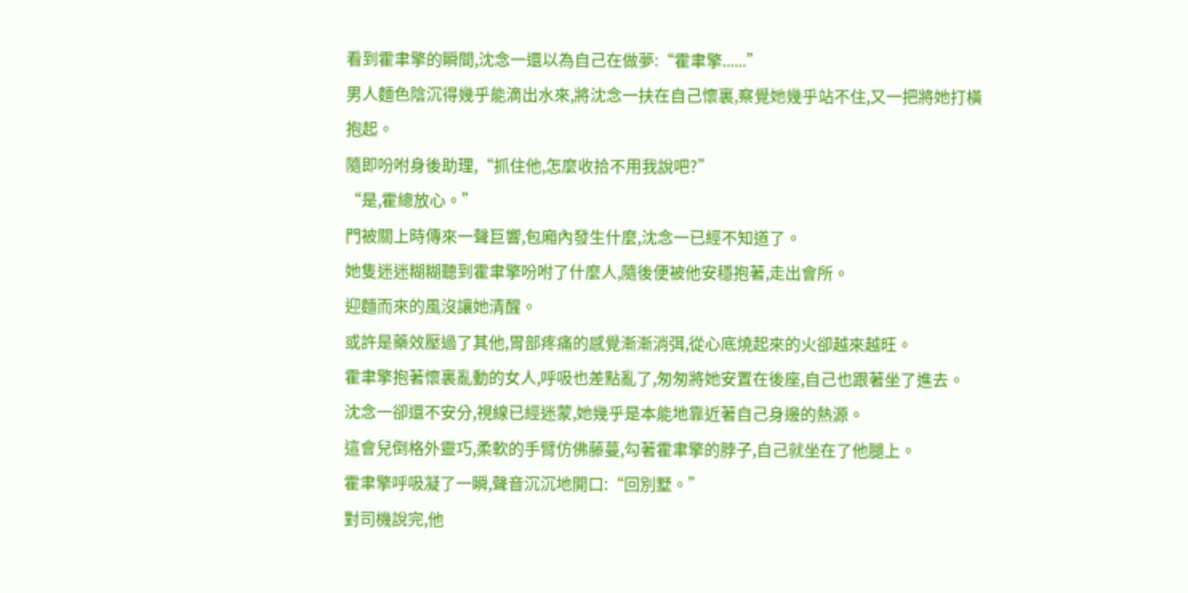看到霍聿擎的瞬間,沈念一還以為自己在做夢:“霍聿擎......”
男人麵色陰沉得幾乎能滴出水來,將沈念一扶在自己懷裏,察覺她幾乎站不住,又一把將她打橫抱起。
隨即吩咐身後助理,“抓住他,怎麼收拾不用我說吧?”
“是,霍總放心。”
門被關上時傳來一聲巨響,包廂內發生什麼,沈念一已經不知道了。
她隻迷迷糊糊聽到霍聿擎吩咐了什麼人,隨後便被他安穩抱著,走出會所。
迎麵而來的風沒讓她清醒。
或許是藥效壓過了其他,胃部疼痛的感覺漸漸消弭,從心底燒起來的火卻越來越旺。
霍聿擎抱著懷裏亂動的女人,呼吸也差點亂了,匆匆將她安置在後座,自己也跟著坐了進去。
沈念一卻還不安分,視線已經迷蒙,她幾乎是本能地靠近著自己身邊的熱源。
這會兒倒格外靈巧,柔軟的手臂仿佛藤蔓,勾著霍聿擎的脖子,自己就坐在了他腿上。
霍聿擎呼吸凝了一瞬,聲音沉沉地開口:“回別墅。”
對司機說完,他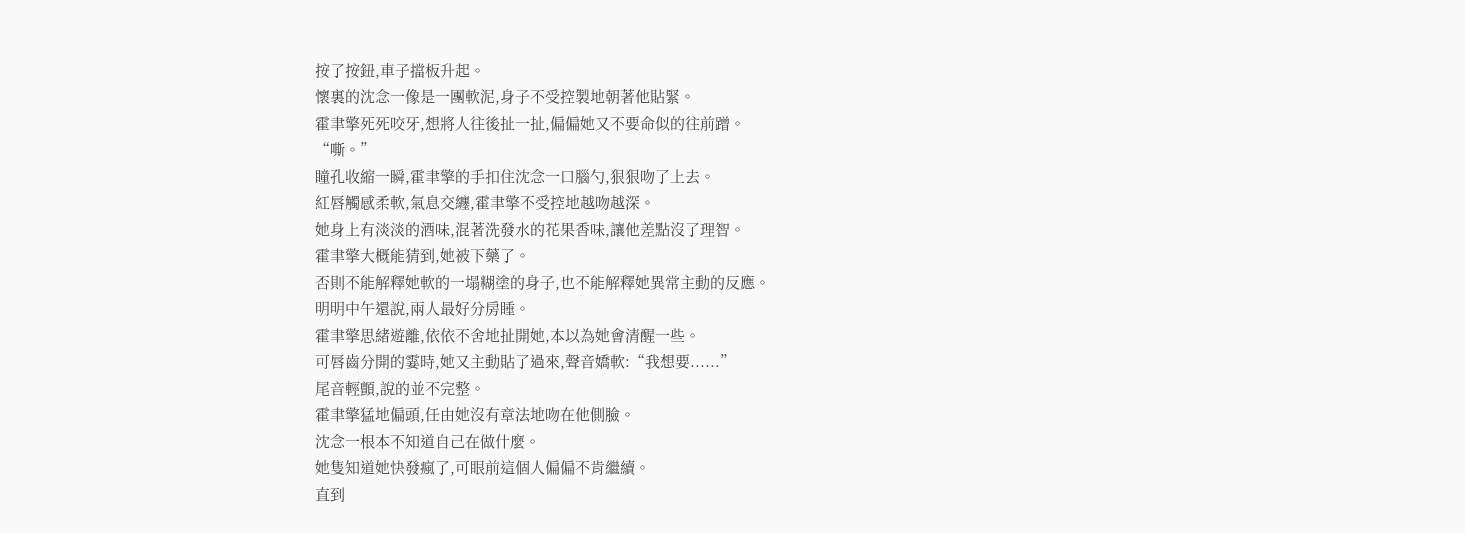按了按鈕,車子擋板升起。
懷裏的沈念一像是一團軟泥,身子不受控製地朝著他貼緊。
霍聿擎死死咬牙,想將人往後扯一扯,偏偏她又不要命似的往前蹭。
“嘶。”
瞳孔收縮一瞬,霍聿擎的手扣住沈念一口腦勺,狠狠吻了上去。
紅唇觸感柔軟,氣息交纏,霍聿擎不受控地越吻越深。
她身上有淡淡的酒味,混著洗發水的花果香味,讓他差點沒了理智。
霍聿擎大概能猜到,她被下藥了。
否則不能解釋她軟的一塌糊塗的身子,也不能解釋她異常主動的反應。
明明中午還說,兩人最好分房睡。
霍聿擎思緒遊離,依依不舍地扯開她,本以為她會清醒一些。
可唇齒分開的霎時,她又主動貼了過來,聲音嬌軟:“我想要......”
尾音輕顫,說的並不完整。
霍聿擎猛地偏頭,任由她沒有章法地吻在他側臉。
沈念一根本不知道自己在做什麼。
她隻知道她快發瘋了,可眼前這個人偏偏不肯繼續。
直到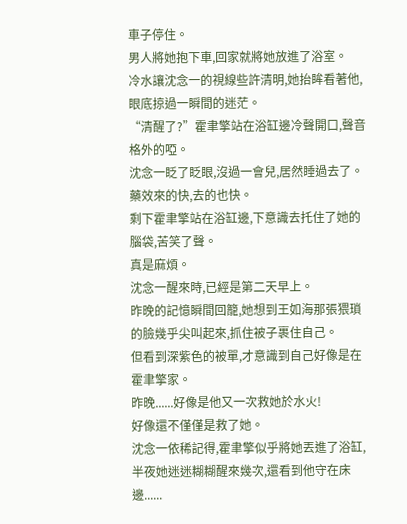車子停住。
男人將她抱下車,回家就將她放進了浴室。
冷水讓沈念一的視線些許清明,她抬眸看著他,眼底掠過一瞬間的迷茫。
“清醒了?”霍聿擎站在浴缸邊冷聲開口,聲音格外的啞。
沈念一眨了眨眼,沒過一會兒,居然睡過去了。
藥效來的快,去的也快。
剩下霍聿擎站在浴缸邊,下意識去托住了她的腦袋,苦笑了聲。
真是麻煩。
沈念一醒來時,已經是第二天早上。
昨晚的記憶瞬間回籠,她想到王如海那張猥瑣的臉幾乎尖叫起來,抓住被子裹住自己。
但看到深紫色的被單,才意識到自己好像是在霍聿擎家。
昨晚......好像是他又一次救她於水火!
好像還不僅僅是救了她。
沈念一依稀記得,霍聿擎似乎將她丟進了浴缸,半夜她迷迷糊糊醒來幾次,還看到他守在床邊......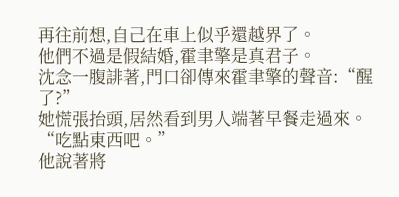再往前想,自己在車上似乎還越界了。
他們不過是假結婚,霍聿擎是真君子。
沈念一腹誹著,門口卻傳來霍聿擎的聲音:“醒了?”
她慌張抬頭,居然看到男人端著早餐走過來。
“吃點東西吧。”
他說著將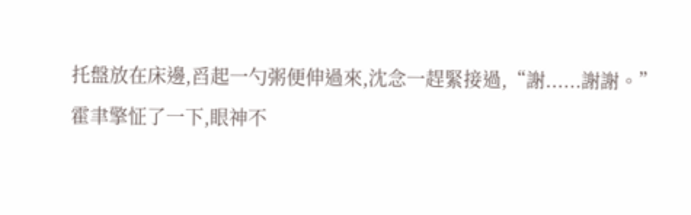托盤放在床邊,舀起一勺粥便伸過來,沈念一趕緊接過,“謝......謝謝。”
霍聿擎怔了一下,眼神不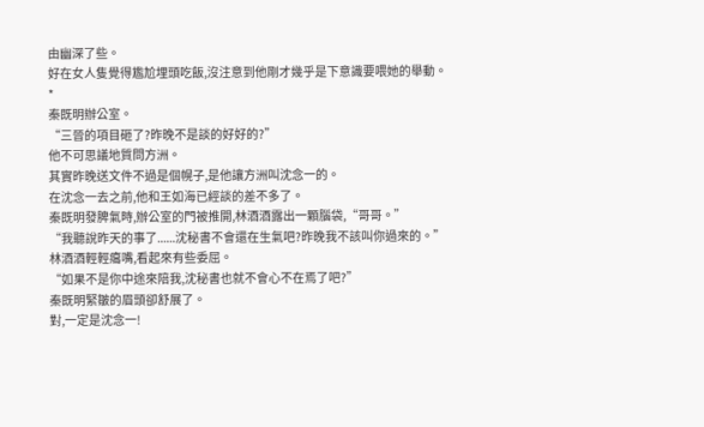由幽深了些。
好在女人隻覺得尷尬埋頭吃飯,沒注意到他剛才幾乎是下意識要喂她的舉動。
*
秦既明辦公室。
“三晉的項目砸了?昨晚不是談的好好的?”
他不可思議地質問方洲。
其實昨晚送文件不過是個幌子,是他讓方洲叫沈念一的。
在沈念一去之前,他和王如海已經談的差不多了。
秦既明發脾氣時,辦公室的門被推開,林酒酒露出一顆腦袋,“哥哥。”
“我聽說昨天的事了......沈秘書不會還在生氣吧?昨晚我不該叫你過來的。”
林酒酒輕輕癟嘴,看起來有些委屈。
“如果不是你中途來陪我,沈秘書也就不會心不在焉了吧?”
秦既明緊皺的眉頭卻舒展了。
對,一定是沈念一!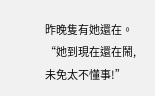昨晚隻有她還在。
“她到現在還在鬧,未免太不懂事!”